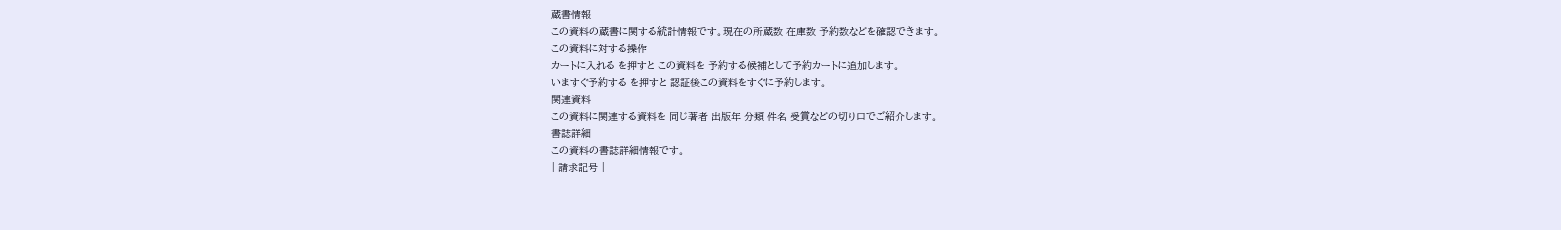蔵書情報
この資料の蔵書に関する統計情報です。現在の所蔵数 在庫数 予約数などを確認できます。
この資料に対する操作
カートに入れる を押すと この資料を 予約する候補として予約カートに追加します。
いますぐ予約する を押すと 認証後この資料をすぐに予約します。
関連資料
この資料に関連する資料を 同じ著者 出版年 分類 件名 受賞などの切り口でご紹介します。
書誌詳細
この資料の書誌詳細情報です。
| 請求記号 |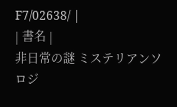F7/02638/ |
| 書名 |
非日常の謎 ミステリアンソロジ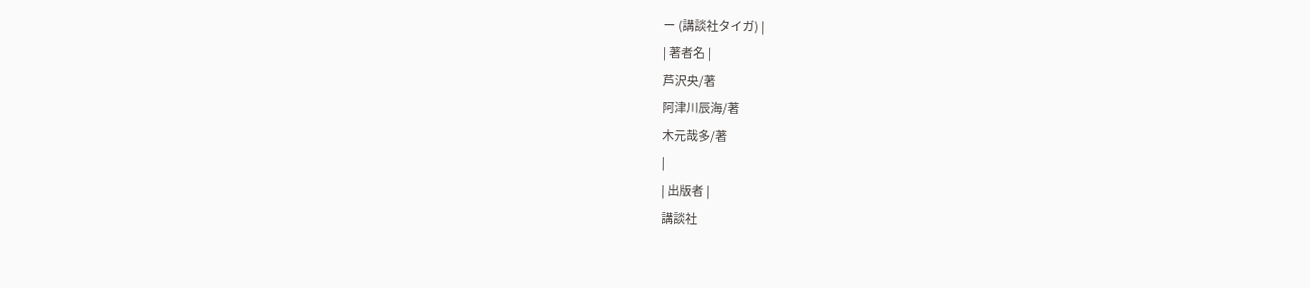ー (講談社タイガ) |
| 著者名 |
芦沢央/著
阿津川辰海/著
木元哉多/著
|
| 出版者 |
講談社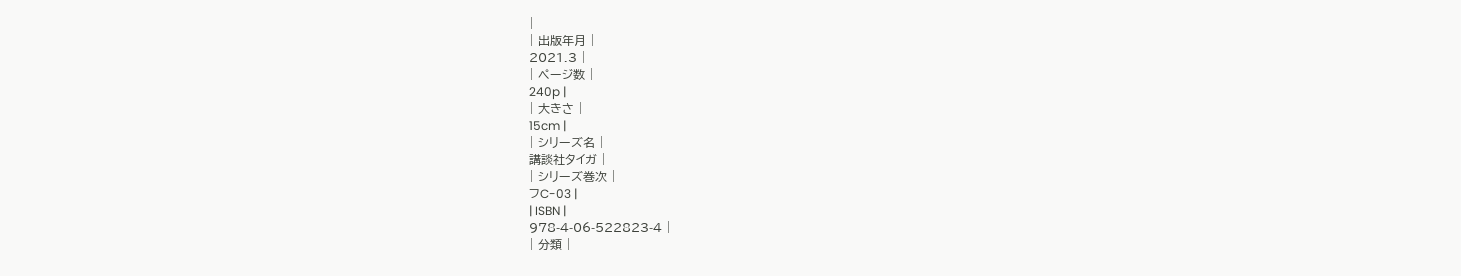|
| 出版年月 |
2021.3 |
| ページ数 |
240p |
| 大きさ |
15cm |
| シリーズ名 |
講談社タイガ |
| シリーズ巻次 |
フC-03 |
| ISBN |
978-4-06-522823-4 |
| 分類 |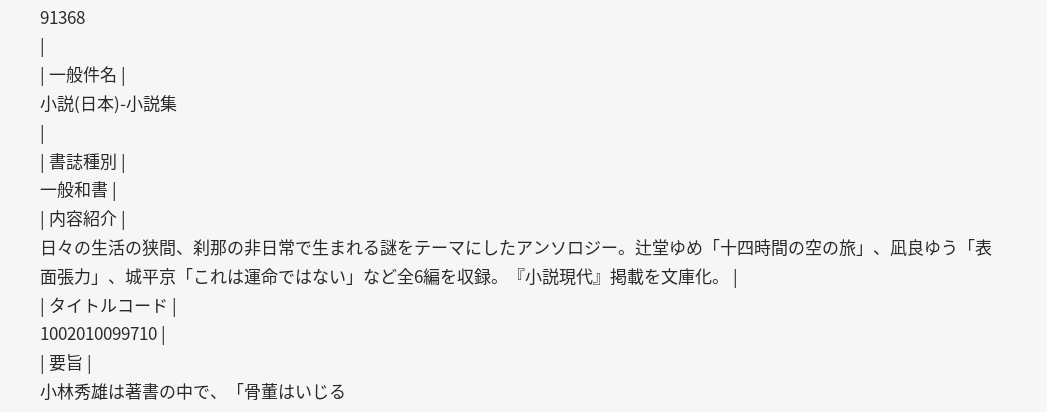91368
|
| 一般件名 |
小説(日本)-小説集
|
| 書誌種別 |
一般和書 |
| 内容紹介 |
日々の生活の狭間、刹那の非日常で生まれる謎をテーマにしたアンソロジー。辻堂ゆめ「十四時間の空の旅」、凪良ゆう「表面張力」、城平京「これは運命ではない」など全6編を収録。『小説現代』掲載を文庫化。 |
| タイトルコード |
1002010099710 |
| 要旨 |
小林秀雄は著書の中で、「骨董はいじる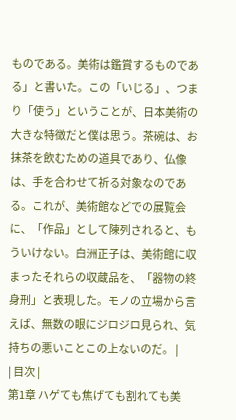ものである。美術は鑑賞するものである」と書いた。この「いじる」、つまり「使う」ということが、日本美術の大きな特徴だと僕は思う。茶碗は、お抹茶を飲むための道具であり、仏像は、手を合わせて祈る対象なのである。これが、美術館などでの展覧会に、「作品」として陳列されると、もういけない。白洲正子は、美術館に収まったそれらの収蔵品を、「器物の終身刑」と表現した。モノの立場から言えば、無数の眼にジロジロ見られ、気持ちの悪いことこの上ないのだ。 |
| 目次 |
第1章 ハゲても焦げても割れても美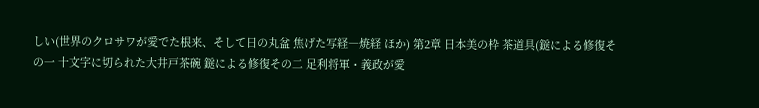しい(世界のクロサワが愛でた根来、そして日の丸盆 焦げた写経―焼経 ほか) 第2章 日本美の枠 茶道具(鎹による修復その一 十文字に切られた大井戸茶碗 鎹による修復その二 足利将軍・義政が愛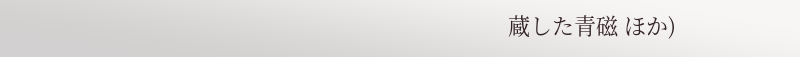蔵した青磁 ほか)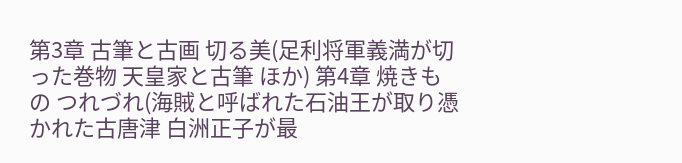第3章 古筆と古画 切る美(足利将軍義満が切った巻物 天皇家と古筆 ほか) 第4章 焼きもの つれづれ(海賊と呼ばれた石油王が取り憑かれた古唐津 白洲正子が最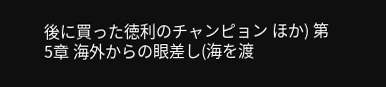後に買った徳利のチャンピョン ほか) 第5章 海外からの眼差し(海を渡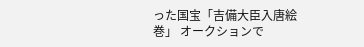った国宝「吉備大臣入唐絵巻」 オークションで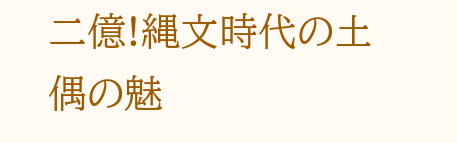二億!縄文時代の土偶の魅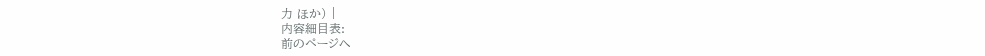力 ほか) |
内容細目表:
前のページへ